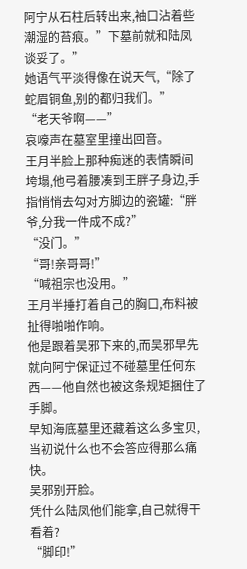阿宁从石柱后转出来,袖口沾着些潮湿的苔痕。”下墓前就和陆凤谈妥了。”
她语气平淡得像在说天气,“除了蛇眉铜鱼,别的都归我们。”
“老天爷啊——”
哀嚎声在墓室里撞出回音。
王月半脸上那种痴迷的表情瞬间垮塌,他弓着腰凑到王胖子身边,手指悄悄去勾对方脚边的瓷罐:“胖爷,分我一件成不成?”
“没门。”
“哥!亲哥哥!”
“喊祖宗也没用。”
王月半捶打着自己的胸口,布料被扯得啪啪作响。
他是跟着吴邪下来的,而吴邪早先就向阿宁保证过不碰墓里任何东西——他自然也被这条规矩捆住了手脚。
早知海底墓里还藏着这么多宝贝,当初说什么也不会答应得那么痛快。
吴邪别开脸。
凭什么陆凤他们能拿,自己就得干看着?
“脚印!”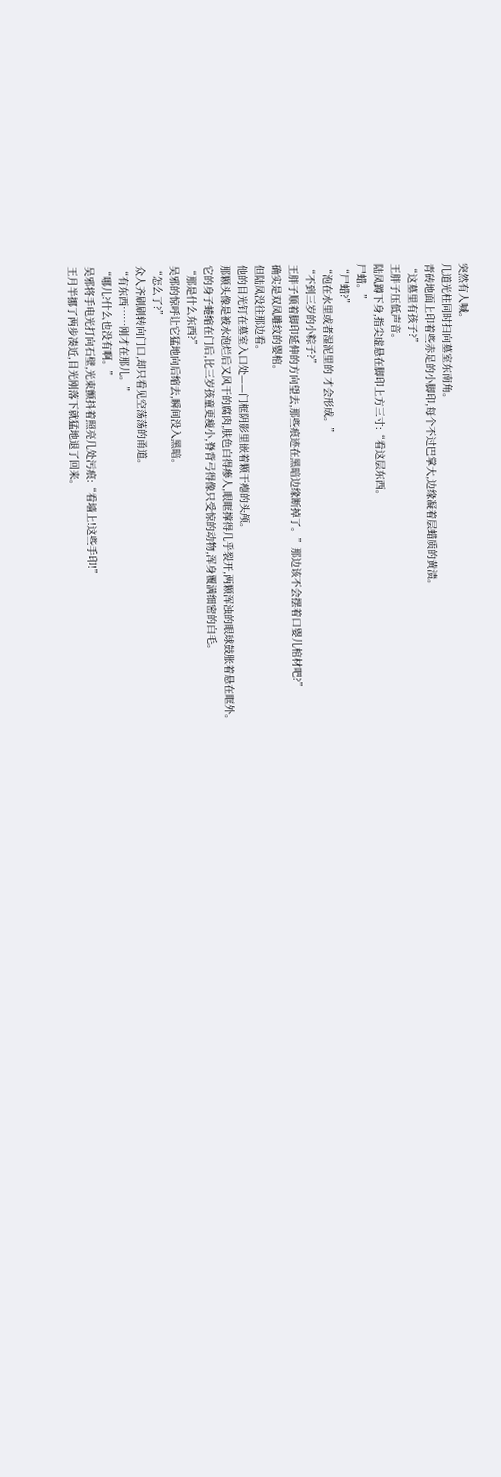突然有人喊。
几道光柱同时扫向墓室东南角。
青砖地面上印着些赤足的小脚印,每个不过巴掌大,边缘凝着层蜡质的黄渍。
“这墓里有孩子?”
王胖子压低声音。
陆凤蹲下身,指尖虚悬在脚印上方三寸:“看这层东西。
尸蜡。”
“尸蜡?”
“泡在水里或者湿泥里的 才会形成。”
“不到三岁的小粽子?”
王胖子顺着脚印延伸的方向望去,那些痕迹在黑暗边缘断掉了。”那边该不会摆着口婴儿棺材吧?”
确实是双凤雕纹的婴棺。
但陆凤没往那边看。
他的目光钉在墓室入口处——门框阴影里嵌着颗干瘪的头颅。
那颗头像是被水泡烂后又风干的腐肉,肤色白得瘆人,眼眶撑得几乎裂开,两颗浑浊的眼球鼓胀着悬在眶外。
它的身子蜷缩在门后,比三岁孩童更瘦小,脊背弓得像只受惊的动物,浑身覆满细密的白毛。
“那是什么东西?”
吴邪的惊呼让它猛地向后缩去,瞬间没入黑暗。
“怎么了?”
众人齐刷刷转向门口,却只看见空荡荡的甬道。
“有东西……刚才在那儿。”
“哪儿?什么也没有啊。”
吴邪将手电光打向石壁,光束颤抖着照亮几处污痕:“看墙上!这些手印!”
王月半挪了两步凑近,目光刚落下就猛地退了回来。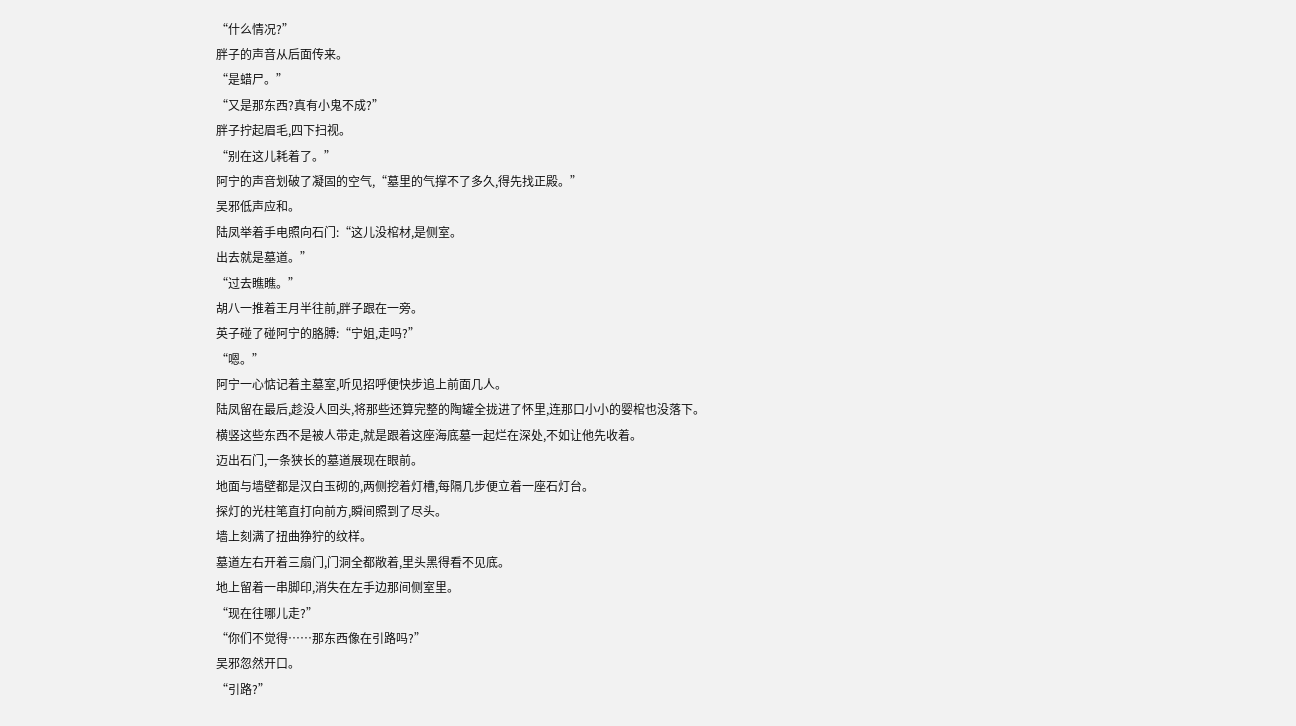“什么情况?”
胖子的声音从后面传来。
“是蜡尸。”
“又是那东西?真有小鬼不成?”
胖子拧起眉毛,四下扫视。
“别在这儿耗着了。”
阿宁的声音划破了凝固的空气,“墓里的气撑不了多久,得先找正殿。”
吴邪低声应和。
陆凤举着手电照向石门:“这儿没棺材,是侧室。
出去就是墓道。”
“过去瞧瞧。”
胡八一推着王月半往前,胖子跟在一旁。
英子碰了碰阿宁的胳膊:“宁姐,走吗?”
“嗯。”
阿宁一心惦记着主墓室,听见招呼便快步追上前面几人。
陆凤留在最后,趁没人回头,将那些还算完整的陶罐全拢进了怀里,连那口小小的婴棺也没落下。
横竖这些东西不是被人带走,就是跟着这座海底墓一起烂在深处,不如让他先收着。
迈出石门,一条狭长的墓道展现在眼前。
地面与墙壁都是汉白玉砌的,两侧挖着灯槽,每隔几步便立着一座石灯台。
探灯的光柱笔直打向前方,瞬间照到了尽头。
墙上刻满了扭曲狰狞的纹样。
墓道左右开着三扇门,门洞全都敞着,里头黑得看不见底。
地上留着一串脚印,消失在左手边那间侧室里。
“现在往哪儿走?”
“你们不觉得……那东西像在引路吗?”
吴邪忽然开口。
“引路?”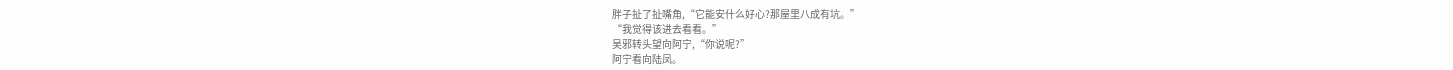胖子扯了扯嘴角,“它能安什么好心?那屋里八成有坑。”
“我觉得该进去看看。”
吴邪转头望向阿宁,“你说呢?”
阿宁看向陆凤。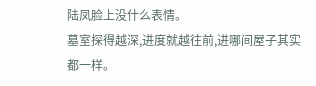陆凤脸上没什么表情。
墓室探得越深,进度就越往前,进哪间屋子其实都一样。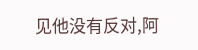见他没有反对,阿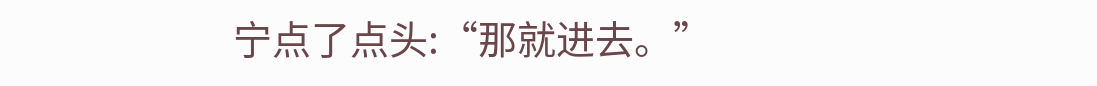宁点了点头:“那就进去。”